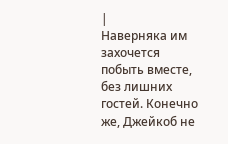|
Наверняка им захочется побыть вместе, без лишних гостей. Конечно же, Джейкоб не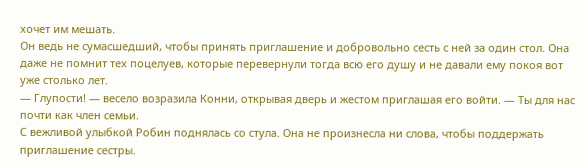хочет им мешать.
Он ведь не сумасшедший, чтобы принять приглашение и добровольно сесть с ней за один стол. Она даже не помнит тех поцелуев, которые перевернули тогда всю его душу и не давали ему покоя вот уже столько лет.
— Глупости! — весело возразила Конни, открывая дверь и жестом приглашая его войти. — Ты для нас почти как член семьи.
С вежливой улыбкой Робин поднялась со стула. Она не произнесла ни слова, чтобы поддержать приглашение сестры.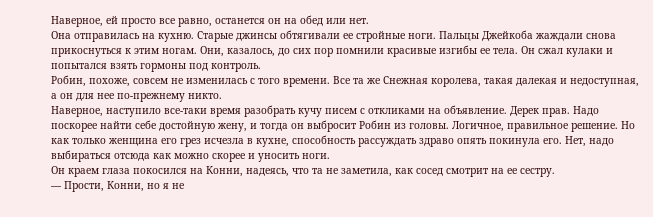Наверное, ей просто все равно, останется он на обед или нет.
Она отправилась на кухню. Старые джинсы обтягивали ее стройные ноги. Пальцы Джейкоба жаждали снова прикоснуться к этим ногам. Они, казалось, до сих пор помнили красивые изгибы ее тела. Он сжал кулаки и попытался взять гормоны под контроль.
Робин, похоже, совсем не изменилась с того времени. Все та же Снежная королева, такая далекая и недоступная, а он для нее по-прежнему никто.
Наверное, наступило все-таки время разобрать кучу писем с откликами на объявление. Дерек прав. Надо поскорее найти себе достойную жену, и тогда он выбросит Робин из головы. Логичное, правильное решение. Но как только женщина его грез исчезла в кухне, способность рассуждать здраво опять покинула его. Нет, надо выбираться отсюда как можно скорее и уносить ноги.
Он краем глаза покосился на Конни, надеясь, что та не заметила, как сосед смотрит на ее сестру.
— Прости, Конни, но я не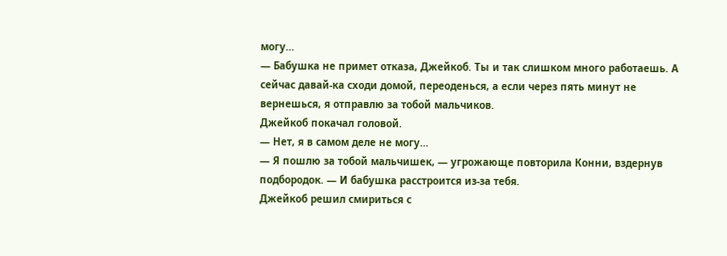могу…
— Бабушка не примет отказа, Джейкоб. Ты и так слишком много работаешь. А сейчас давай-ка сходи домой, переоденься, а если через пять минут не вернешься, я отправлю за тобой мальчиков.
Джейкоб покачал головой.
— Нет, я в самом деле не могу…
— Я пошлю за тобой мальчишек, — угрожающе повторила Конни, вздернув подбородок. — И бабушка расстроится из-за тебя.
Джейкоб решил смириться с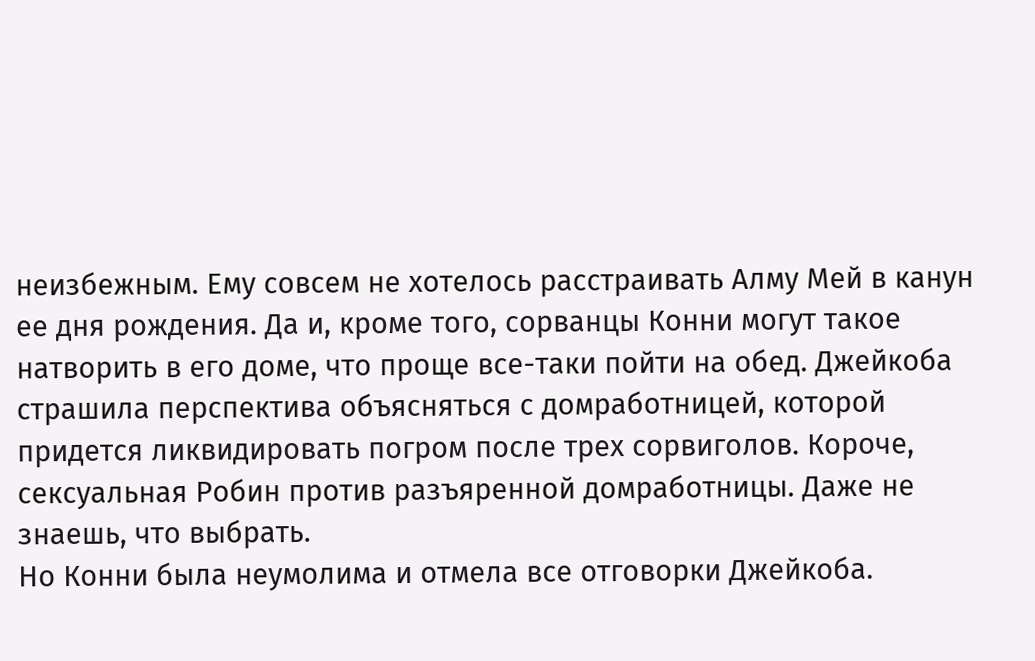неизбежным. Ему совсем не хотелось расстраивать Алму Мей в канун ее дня рождения. Да и, кроме того, сорванцы Конни могут такое натворить в его доме, что проще все-таки пойти на обед. Джейкоба страшила перспектива объясняться с домработницей, которой придется ликвидировать погром после трех сорвиголов. Короче, сексуальная Робин против разъяренной домработницы. Даже не знаешь, что выбрать.
Но Конни была неумолима и отмела все отговорки Джейкоба.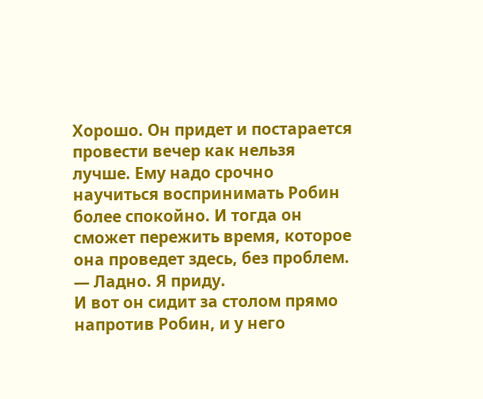Хорошо. Он придет и постарается провести вечер как нельзя лучше. Ему надо срочно научиться воспринимать Робин более спокойно. И тогда он сможет пережить время, которое она проведет здесь, без проблем.
— Ладно. Я приду.
И вот он сидит за столом прямо напротив Робин, и у него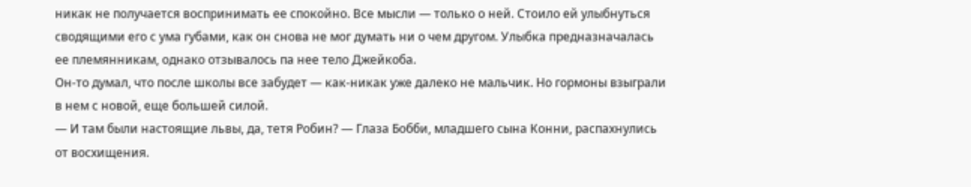никак не получается воспринимать ее спокойно. Все мысли — только о ней. Стоило ей улыбнуться сводящими его с ума губами, как он снова не мог думать ни о чем другом. Улыбка предназначалась ее племянникам, однако отзывалось па нее тело Джейкоба.
Он-то думал, что после школы все забудет — как-никак уже далеко не мальчик. Но гормоны взыграли в нем с новой, еще большей силой.
— И там были настоящие львы, да, тетя Робин? — Глаза Бобби, младшего сына Конни, распахнулись от восхищения.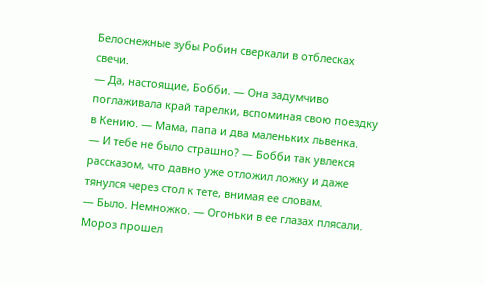Белоснежные зубы Робин сверкали в отблесках свечи.
— Да, настоящие, Бобби. — Она задумчиво поглаживала край тарелки, вспоминая свою поездку в Кению. — Мама, папа и два маленьких львенка.
— И тебе не было страшно? — Бобби так увлекся рассказом, что давно уже отложил ложку и даже тянулся через стол к тете, внимая ее словам.
— Было. Немножко. — Огоньки в ее глазах плясали. Мороз прошел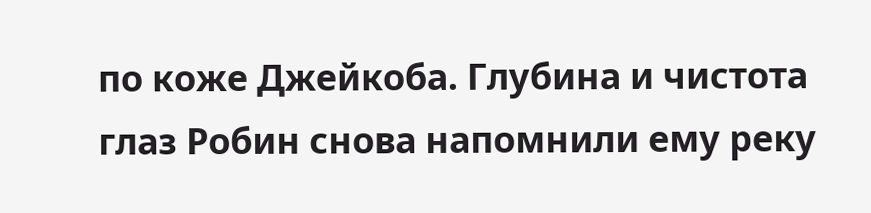по коже Джейкоба. Глубина и чистота глаз Робин снова напомнили ему реку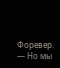Форевер. — Но мы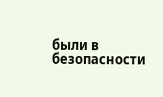были в безопасности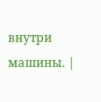внутри машины. |